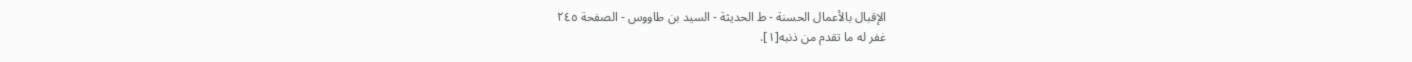الإقبال بالأعمال الحسنة - ط الحديثة - السيد بن طاووس - الصفحة ٢٤٥
غفر له ما تقدم من ذنبه[١].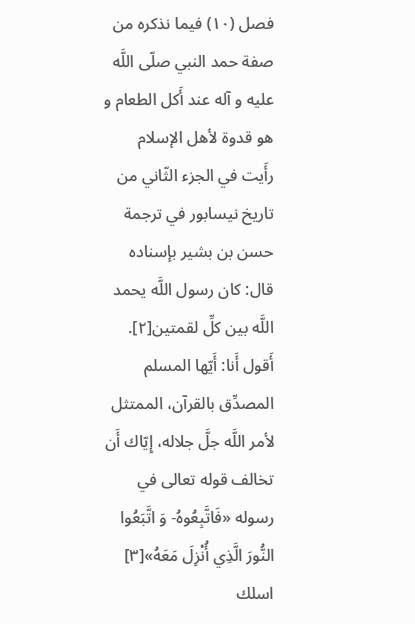فصل (١٠) فيما نذكره من صفة حمد النبي صلّى اللَّه عليه و آله عند أَكل الطعام و هو قدوة لأهل الإسلام
رأَيت في الجزء الثّاني من تاريخ نيسابور في ترجمة حسن بن بشير بإسناده قال: كان رسول اللَّه يحمد اللَّه بين كلِّ لقمتين[٢].
أَقول أَنا: أَيّها المسلم المصدِّق بالقرآن، الممتثل لأمر اللَّه جلَّ جلاله، إِيّاك أَن تخالف قوله تعالى في رسوله «فَاتَّبِعُوهُ- وَ اتَّبَعُوا النُّورَ الَّذِي أُنْزِلَ مَعَهُ»[٣] اسلك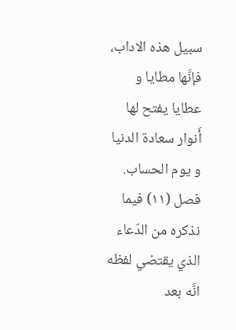سبيل هذه الاداب، فإنَّها مطايا و عطايا يفتح لها أَنوار سعادة الدنيا و يوم الحساب.
فصل (١١) فيما نذكره من الدّعاء الذي يقتضي لفظه انَّه بعد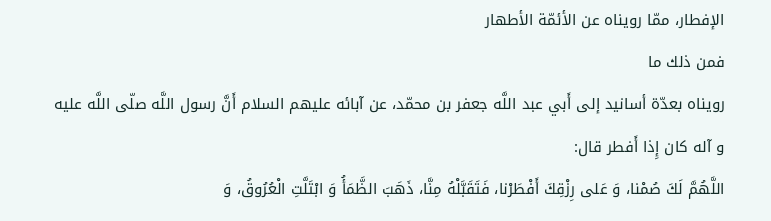الإفطار، ممّا رويناه عن الأئمّة الأطهار
فمن ذلك ما
رويناه بعدّة أسانيد إلى أَبي عبد اللَّه جعفر بن محمّد، عن آبائه عليهم السلام أَنَّ رسول اللَّه صلّى اللَّه عليه و آله كان إِذا أَفطر قال:
اللَّهُمَّ لَكَ صُمْنا، وَ عَلى رِزْقِكَ أَفْطَرْنا، فَتَقَبَّلْهُ مِنَّا، ذَهَبَ الظَّمَأُ وَ ابْتَلَّتِ الْعُرُوقُ، وَ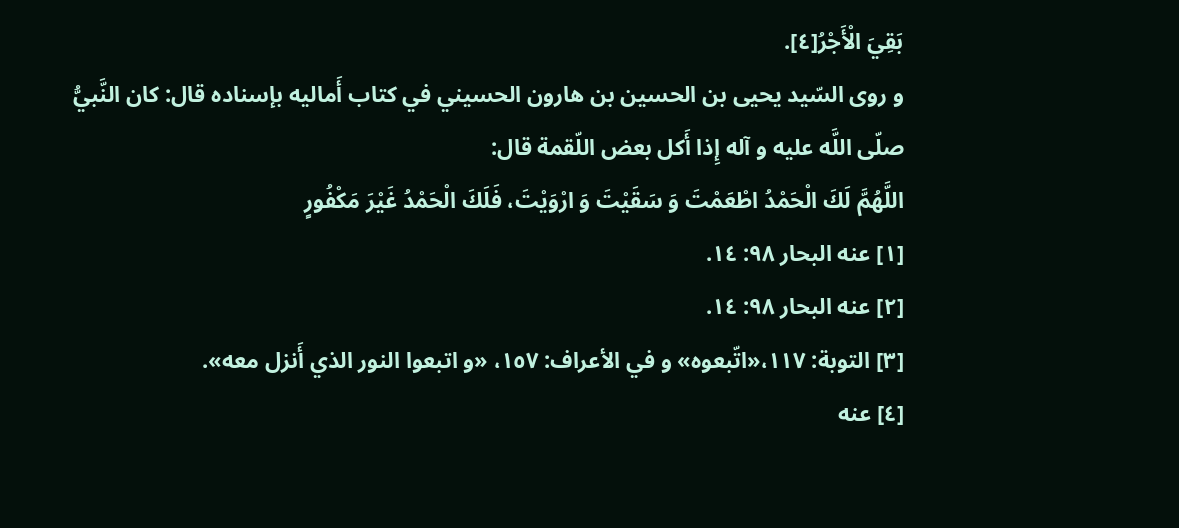بَقِيَ الْأَجْرُ[٤].
و روى السّيد يحيى بن الحسين بن هارون الحسيني في كتاب أَماليه بإسناده قال: كان النَّبيُّ صلّى اللَّه عليه و آله إِذا أَكل بعض اللّقمة قال:
اللَّهُمَّ لَكَ الْحَمْدُ اطْعَمْتَ وَ سَقَيْتَ وَ ارْوَيْتَ، فَلَكَ الْحَمْدُ غَيْرَ مَكْفُورٍ
[١] عنه البحار ٩٨: ١٤.
[٢] عنه البحار ٩٨: ١٤.
[٣] التوبة: ١١٧،«اتّبعوه» و في الأعراف: ١٥٧، «و اتبعوا النور الذي أَنزل معه».
[٤] عنه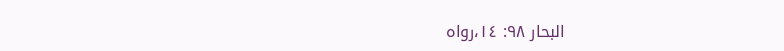البحار ٩٨: ١٤،رواه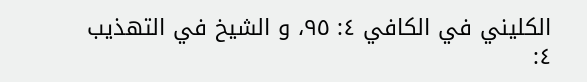الكليني في الكافي ٤: ٩٥، و الشيخ في التهذيب ٤: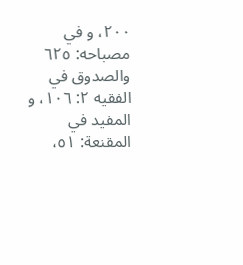٢٠٠، و في مصباحه: ٦٢٥ والصدوق في الفقيه ٢: ١٠٦، و المفيد في المقنعة: ٥١،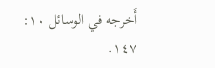أَخرجه في الوسائل ١٠: ١٤٧.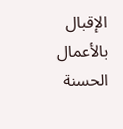الإقبال بالأعمال الحسنة